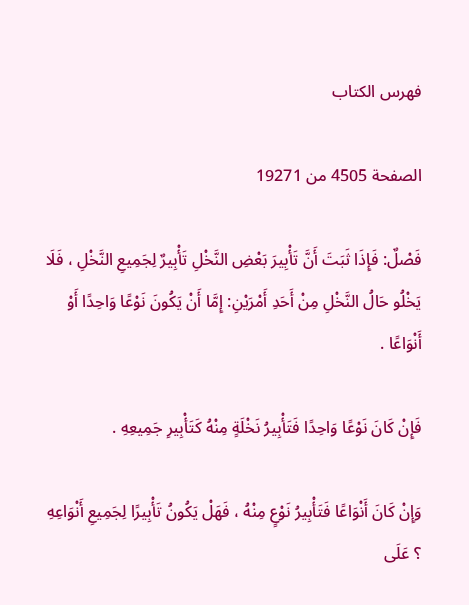فهرس الكتاب

الصفحة 4505 من 19271

فَصْلٌ: فَإِذَا ثَبَتَ أَنَّ تَأْبِيرَ بَعْضِ النَّخْلِ تَأْبِيرٌ لِجَمِيعِ النَّخْلِ ، فَلَا يَخْلُو حَالُ النَّخْلِ مِنْ أَحَدِ أَمْرَيْنِ: إِمَّا أَنْ يَكُونَ نَوْعًا وَاحِدًا أَوْ أَنْوَاعًا .

فَإِنْ كَانَ نَوْعًا وَاحِدًا فَتَأْبِيرُ نَخْلَةٍ مِنْهُ كَتَأْبِيرِ جَمِيعِهِ .

وَإِنْ كَانَ أَنْوَاعًا فَتَأْبِيرُ نَوْعٍ مِنْهُ ، فَهَلْ يَكُونُ تَأْبِيرًا لِجَمِيعِ أَنْوَاعِهِ ؟ عَلَى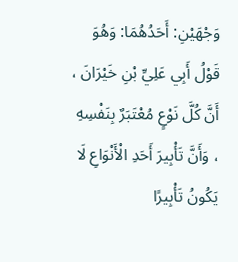وَجْهَيْنِ: أَحَدُهُمَا: وَهُوَ قَوْلُ أَبِي عَلِيِّ بْنِ خَيْرَانَ ، أَنَّ كُلَّ نَوْعٍ مُعْتَبَرٌ بِنَفْسِهِ ، وَأَنَّ تَأْبِيرَ أَحَدِ الْأَنْوَاعِ لَا يَكُونُ تَأْبِيرًا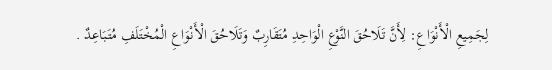لِجَمِيعِ الْأَنْوَاعِ: لِأَنَّ تَلَاحُقَ النَّوْعِ الْوَاحِدِ مُتَقَارِبٌ وَتَلَاحُقَ الْأَنْوَاعِ الْمُخْتَلَفِ مُتَبَاعِدٌ .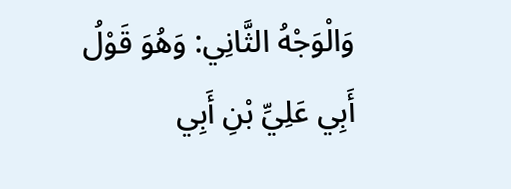وَالْوَجْهُ الثَّانِي: وَهُوَ قَوْلُ أَبِي عَلِيِّ بْنِ أَبِي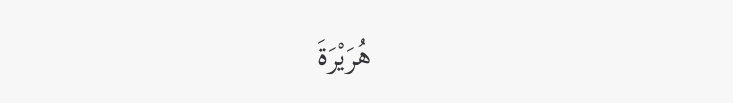هُرَيْرَةَ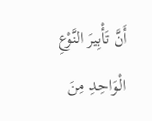أَنَّ تَأْبِيرَ النَّوْعِ الْوَاحِدِ مِنَ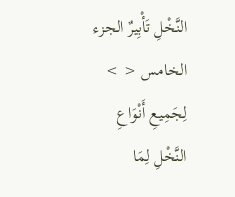النَّخْلِ تَأْبِيرٌ الجزء الخامس < > لِجَمِيعِ أَنْوَاعِ النَّخْلِ لِمَا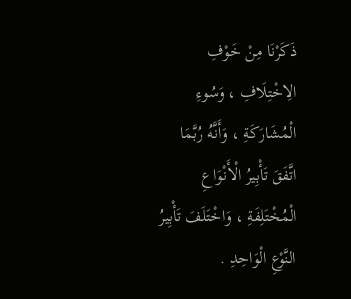ذَكَرْنَا مِنْ خَوْفِ الِاخْتِلَافِ ، وَسُوءِ الْمُشَارَكَةِ ، وَأَنَّهُ رُبَّمَا اتَّفَقَ تَأْبِيرُ الْأَنْوَاعِ الْمُخْتَلِفَةِ ، وَاخْتَلَفَ تَأْبِيرُ النَّوْعِ الْوَاحِدِ .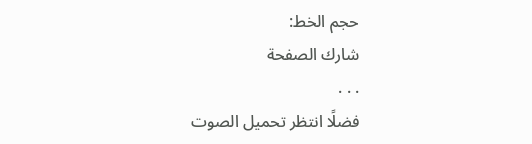حجم الخط:
شارك الصفحة
. . .
فضلًا انتظر تحميل الصوت